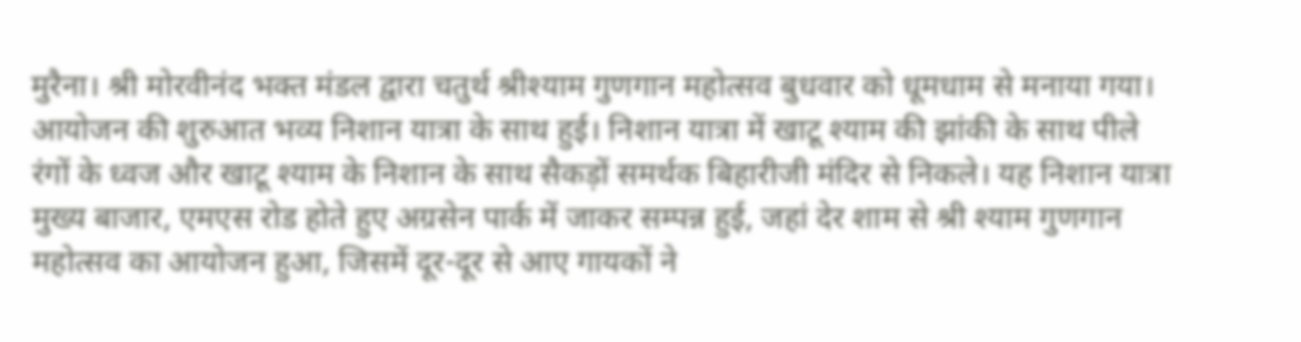मुरैना। श्री मोरवीनंद भक्त मंडल द्वारा चतुर्थ श्रीश्याम गुणगान महोत्सव बुधवार को धूमधाम से मनाया गया। आयोजन की शुरुआत भव्य निशान यात्रा के साथ हुई। निशान यात्रा में खाटू श्याम की झांकी के साथ पीले रंगों के ध्वज और खाटू श्याम के निशान के साथ सैकड़ों समर्थक बिहारीजी मंदिर से निकले। यह निशान यात्रा मुख्य बाजार, एमएस रोड होते हुए अग्रसेन पार्क में जाकर सम्पन्न हुई, जहां देर शाम से श्री श्याम गुणगान महोत्सव का आयोजन हुआ, जिसमें दूर-दूर से आए गायकों ने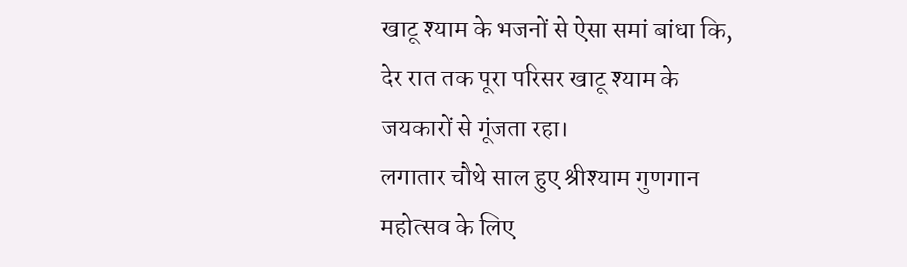खाटू श्याम के भजनों से ऐसा समां बांधा कि, देर रात तक पूरा परिसर खाटू श्याम के जयकारों से गूंजता रहा।
लगातार चौथे साल हुए श्रीश्याम गुणगान महोत्सव के लिए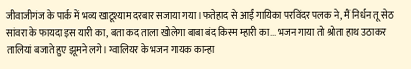जीवाजीगंज के पार्क में भव्य खाटूश्याम दरबार सजाया गया।फतेहाद से आईं गायिका परविंदर पलक ने, मैं निर्धन तू सेठ सांवरा के फायदा इस यारी का, बता कद ताला खोलेगा बाबा बंद किस्म म्हारी का... भजन गाया तो श्रोता हाथ उठाकर तालियां बजाते हुए झूमने लगे। ग्वालियर के भजन गायक कान्हा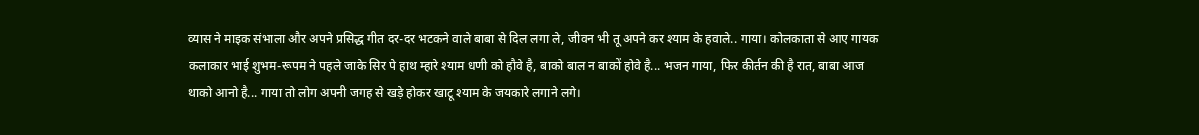व्यास ने माइक संभाला और अपने प्रसिद्ध गीत दर-दर भटकने वाले बाबा से दिल लगा ले, जीवन भी तू अपने कर श्याम के हवाले.. गाया। कोलकाता से आए गायक कलाकार भाई शुभम-रूपम ने पहले जाके सिर पे हाथ म्हारे श्याम धणी को हौवे है, बाको बाल न बाकों होवे है... भजन गाया, फिर कीर्तन की है रात, बाबा आज थाको आनो है... गाया तो लोग अपनी जगह से खड़े होकर खाटू श्याम के जयकारे लगाने लगे।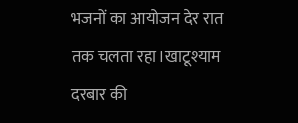भजनों का आयोजन देर रात तक चलता रहा।खाटूश्याम दरबार की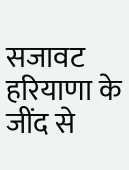सजावट हरियाणा के जींद से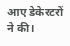आए डेकेरटरों ने की।